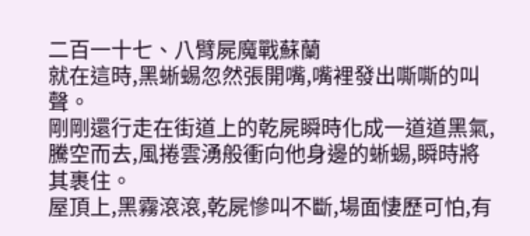二百一十七、八臂屍魔戰蘇蘭
就在這時,黑蜥蜴忽然張開嘴,嘴裡發出嘶嘶的叫聲。
剛剛還行走在街道上的乾屍瞬時化成一道道黑氣,騰空而去,風捲雲湧般衝向他身邊的蜥蜴,瞬時將其裹住。
屋頂上,黑霧滾滾,乾屍慘叫不斷,場面悽歷可怕,有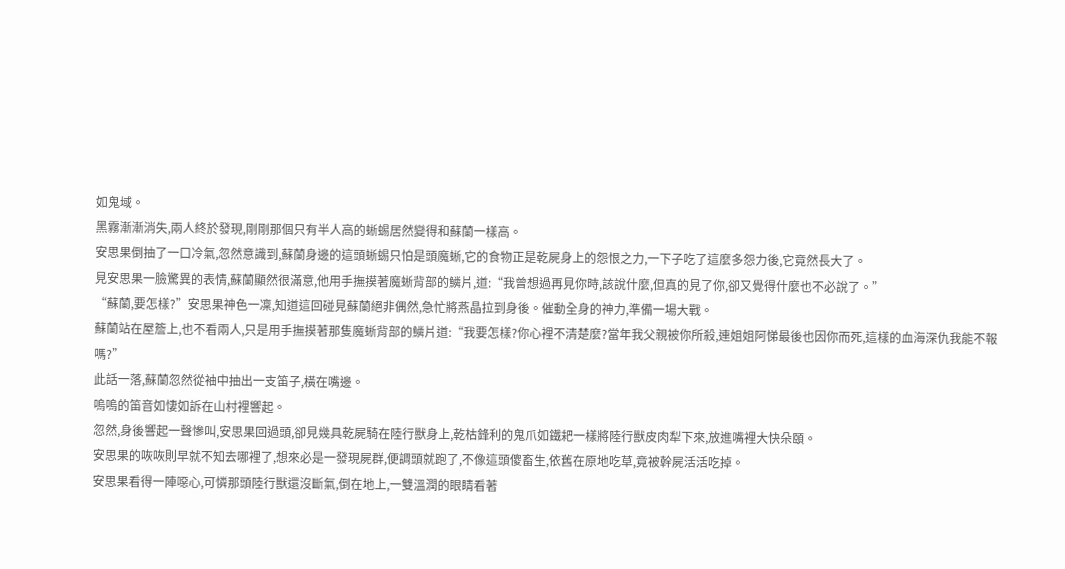如鬼域。
黑霧漸漸消失,兩人終於發現,剛剛那個只有半人高的蜥蜴居然變得和蘇蘭一樣高。
安思果倒抽了一口冷氣,忽然意識到,蘇蘭身邊的這頭蜥蜴只怕是頭魔蜥,它的食物正是乾屍身上的怨恨之力,一下子吃了這麼多怨力後,它竟然長大了。
見安思果一臉驚異的表情,蘇蘭顯然很滿意,他用手撫摸著魔蜥背部的鱗片,道:“我曾想過再見你時,該說什麼,但真的見了你,卻又覺得什麼也不必說了。”
“蘇蘭,要怎樣?”安思果神色一凜,知道這回碰見蘇蘭絕非偶然,急忙將燕晶拉到身後。催動全身的神力,準備一場大戰。
蘇蘭站在屋簷上,也不看兩人,只是用手撫摸著那隻魔蜥背部的鱗片道:“我要怎樣?你心裡不清楚麼?當年我父親被你所殺,連姐姐阿悌最後也因你而死,這樣的血海深仇我能不報嗎?”
此話一落,蘇蘭忽然從袖中抽出一支笛子,橫在嘴邊。
嗚嗚的笛音如悽如訴在山村裡響起。
忽然,身後響起一聲慘叫,安思果回過頭,卻見幾具乾屍騎在陸行獸身上,乾枯鋒利的鬼爪如鐵耙一樣將陸行獸皮肉犁下來,放進嘴裡大快朵頤。
安思果的咴咴則早就不知去哪裡了,想來必是一發現屍群,便調頭就跑了,不像這頭傻畜生,依舊在原地吃草,竟被幹屍活活吃掉。
安思果看得一陣噁心,可憐那頭陸行獸還沒斷氣,倒在地上,一雙溫潤的眼睛看著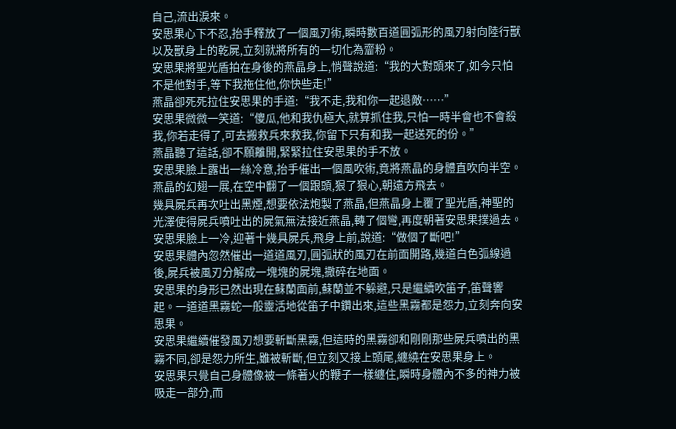自己,流出淚來。
安思果心下不忍,抬手釋放了一個風刃術,瞬時數百道圓弧形的風刃射向陸行獸以及獸身上的乾屍,立刻就將所有的一切化為齏粉。
安思果將聖光盾拍在身後的燕晶身上,悄聲說道:“我的大對頭來了,如今只怕不是他對手,等下我拖住他,你快些走!”
燕晶卻死死拉住安思果的手道:“我不走,我和你一起退敵……”
安思果微微一笑道:“傻瓜,他和我仇極大,就算抓住我,只怕一時半會也不會殺我,你若走得了,可去搬救兵來救我,你留下只有和我一起送死的份。”
燕晶聽了這話,卻不願離開,緊緊拉住安思果的手不放。
安思果臉上露出一絲冷意,抬手催出一個風吹術,竟將燕晶的身體直吹向半空。
燕晶的幻翅一展,在空中翻了一個跟頭,狠了狠心,朝遠方飛去。
幾具屍兵再次吐出黑煙,想要依法炮製了燕晶,但燕晶身上覆了聖光盾,神聖的光澤使得屍兵噴吐出的屍氣無法接近燕晶,轉了個彎,再度朝著安思果撲過去。
安思果臉上一冷,迎著十幾具屍兵,飛身上前,說道:“做個了斷吧!”
安思果體內忽然催出一道道風刃,圓弧狀的風刃在前面開路,幾道白色弧線過後,屍兵被風刃分解成一塊塊的屍塊,撒碎在地面。
安思果的身形已然出現在蘇蘭面前,蘇蘭並不躲避,只是繼續吹笛子,笛聲響起。一道道黑霧蛇一般靈活地從笛子中鑽出來,這些黑霧都是怨力,立刻奔向安思果。
安思果繼續催發風刃想要斬斷黑霧,但這時的黑霧卻和剛剛那些屍兵噴出的黑霧不同,卻是怨力所生,雖被斬斷,但立刻又接上頭尾,纏繞在安思果身上。
安思果只覺自己身體像被一條著火的鞭子一樣纏住,瞬時身體內不多的神力被吸走一部分,而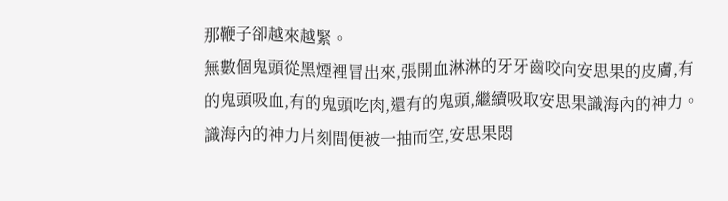那鞭子卻越來越緊。
無數個鬼頭從黑煙裡冒出來,張開血淋淋的牙牙齒咬向安思果的皮膚,有的鬼頭吸血,有的鬼頭吃肉,還有的鬼頭,繼續吸取安思果識海內的神力。
識海內的神力片刻間便被一抽而空,安思果悶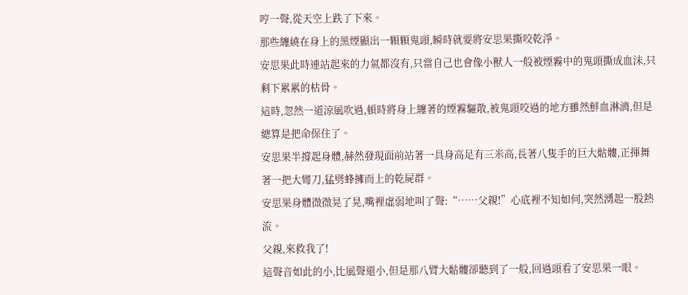哼一聲,從天空上跌了下來。
那些纏繞在身上的黑煙顯出一顆顆鬼頭,瞬時就要將安思果撕咬乾淨。
安思果此時連站起來的力氣都沒有,只當自己也會像小獸人一般被煙霧中的鬼頭撕成血沫,只剩下累累的枯骨。
這時,忽然一道涼風吹過,頓時將身上纏著的煙霧驅散,被鬼頭咬過的地方雖然鮮血淋漓,但是總算是把命保住了。
安思果半撐起身體,赫然發現面前站著一具身高足有三米高,長著八隻手的巨大骷髏,正揮舞著一把大彎刀,猛劈蜂擁而上的乾屍群。
安思果身體微微晃了晃,嘴裡虛弱地叫了聲:“……父親!”心底裡不知如何,突然湧起一股熱流。
父親,來救我了!
這聲音如此的小,比風聲還小,但是那八臂大骷髏卻聽到了一般,回過頭看了安思果一眼。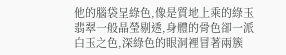他的腦袋呈綠色,像是質地上乘的綠玉翡翠一般晶瑩剔透,身體的骨色卻一派白玉之色,深綠色的眼洞裡冒著兩簇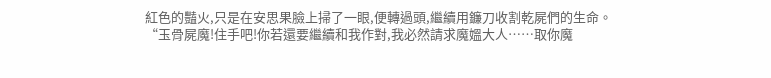紅色的豔火,只是在安思果臉上掃了一眼,便轉過頭,繼續用鐮刀收割乾屍們的生命。
“玉骨屍魔!住手吧!你若還要繼續和我作對,我必然請求魔媼大人……取你魔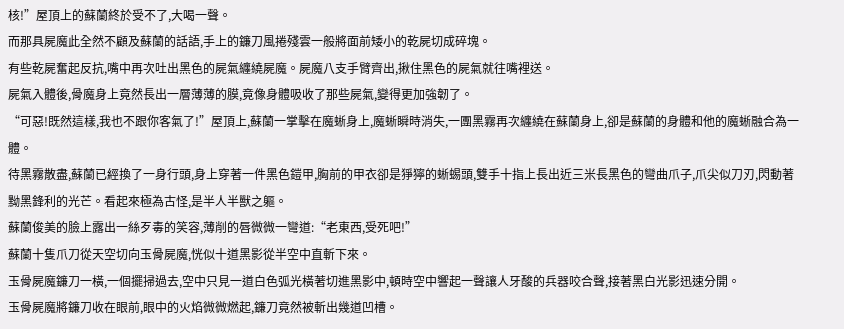核!”屋頂上的蘇蘭終於受不了,大喝一聲。
而那具屍魔此全然不顧及蘇蘭的話語,手上的鐮刀風捲殘雲一般將面前矮小的乾屍切成碎塊。
有些乾屍奮起反抗,嘴中再次吐出黑色的屍氣纏繞屍魔。屍魔八支手臂齊出,揪住黑色的屍氣就往嘴裡送。
屍氣入體後,骨魔身上竟然長出一層薄薄的膜,竟像身體吸收了那些屍氣,變得更加強韌了。
“可惡!既然這樣,我也不跟你客氣了!”屋頂上,蘇蘭一掌擊在魔蜥身上,魔蜥瞬時消失,一團黑霧再次纏繞在蘇蘭身上,卻是蘇蘭的身體和他的魔蜥融合為一體。
待黑霧散盡,蘇蘭已經換了一身行頭,身上穿著一件黑色鎧甲,胸前的甲衣卻是猙獰的蜥蜴頭,雙手十指上長出近三米長黑色的彎曲爪子,爪尖似刀刃,閃動著黝黑鋒利的光芒。看起來極為古怪,是半人半獸之軀。
蘇蘭俊美的臉上露出一絲歹毒的笑容,薄削的唇微微一彎道:“老東西,受死吧!”
蘇蘭十隻爪刀從天空切向玉骨屍魔,恍似十道黑影從半空中直斬下來。
玉骨屍魔鐮刀一橫,一個擺掃過去,空中只見一道白色弧光橫著切進黑影中,頓時空中響起一聲讓人牙酸的兵器咬合聲,接著黑白光影迅速分開。
玉骨屍魔將鐮刀收在眼前,眼中的火焰微微燃起,鐮刀竟然被斬出幾道凹槽。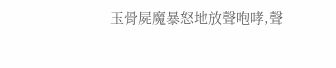玉骨屍魔暴怒地放聲咆哮,聲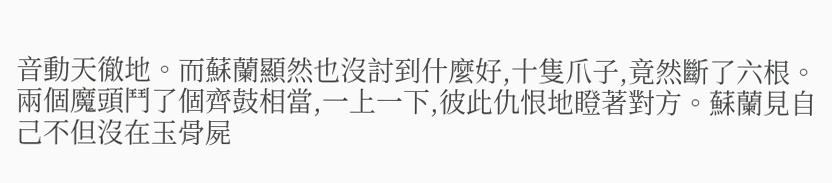音動天徹地。而蘇蘭顯然也沒討到什麼好,十隻爪子,竟然斷了六根。
兩個魔頭鬥了個齊鼓相當,一上一下,彼此仇恨地瞪著對方。蘇蘭見自己不但沒在玉骨屍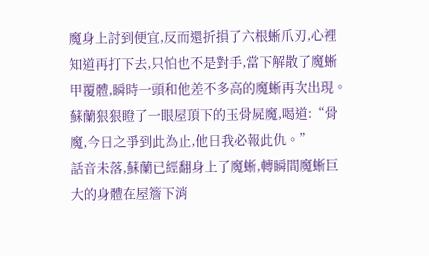魔身上討到便宜,反而還折損了六根蜥爪刃,心裡知道再打下去,只怕也不是對手,當下解散了魔蜥甲覆體,瞬時一頭和他差不多高的魔蜥再次出現。
蘇蘭狠狠瞪了一眼屋頂下的玉骨屍魔,喝道:“骨魔,今日之爭到此為止,他日我必報此仇。”
話音未落,蘇蘭已經翻身上了魔蜥,轉瞬間魔蜥巨大的身體在屋簷下消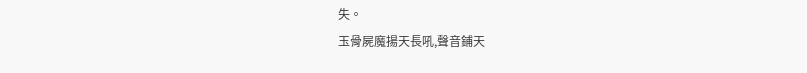失。
玉骨屍魔揚天長吼,聲音鋪天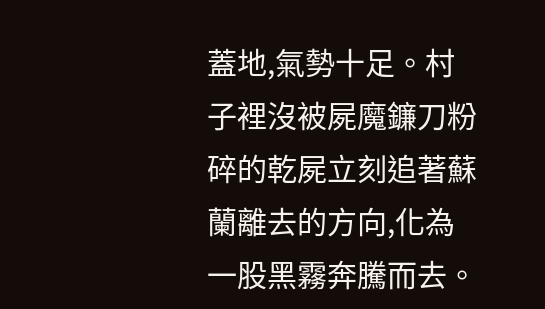蓋地,氣勢十足。村子裡沒被屍魔鐮刀粉碎的乾屍立刻追著蘇蘭離去的方向,化為一股黑霧奔騰而去。